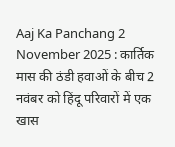Aaj Ka Panchang 2 November 2025 : कार्तिक मास की ठंडी हवाओं के बीच 2 नवंबर को हिंदू परिवारों में एक खास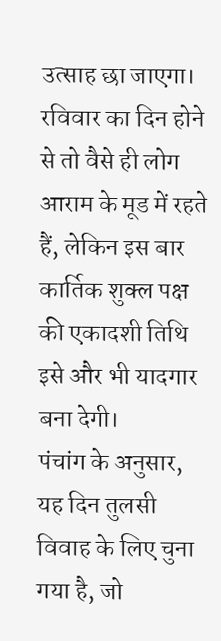उत्साह छा जाएगा। रविवार का दिन होने से तो वैसे ही लोग आराम के मूड में रहते हैं, लेकिन इस बार कार्तिक शुक्ल पक्ष की एकादशी तिथि इसे और भी यादगार बना देगी।
पंचांग के अनुसार, यह दिन तुलसी विवाह के लिए चुना गया है, जो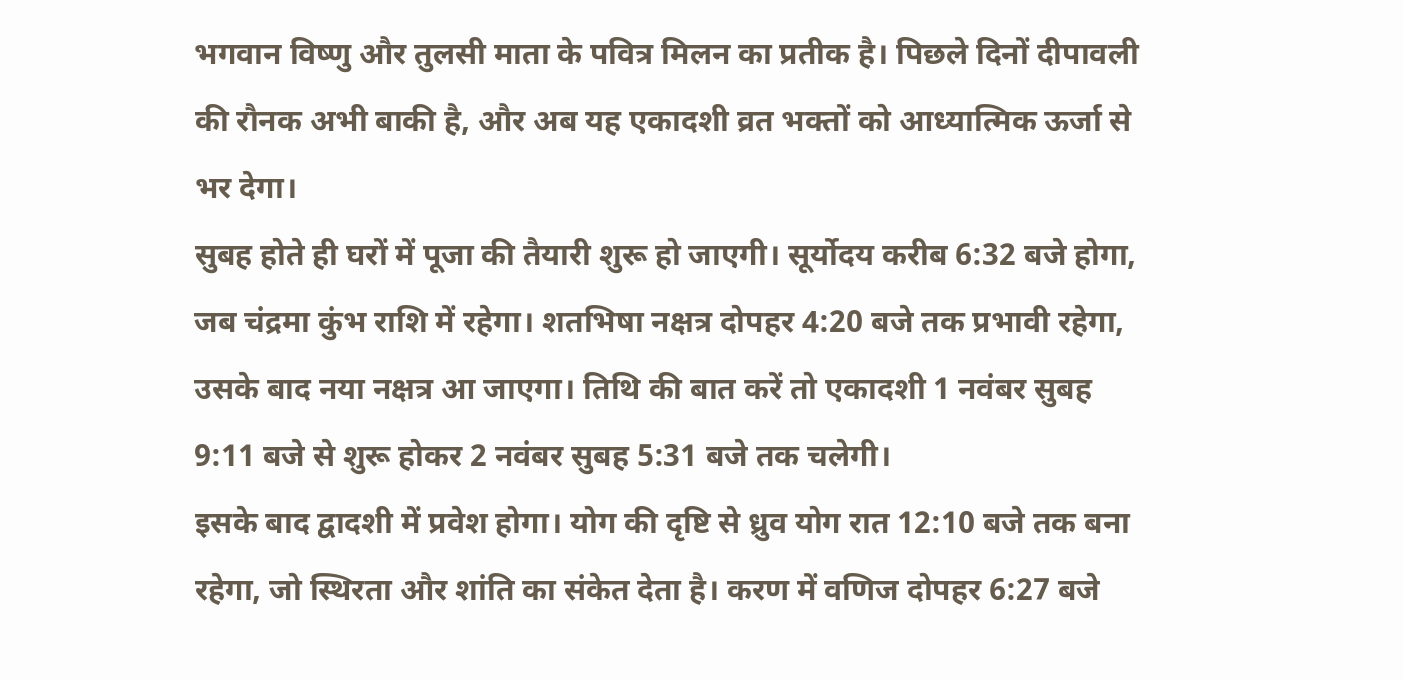भगवान विष्णु और तुलसी माता के पवित्र मिलन का प्रतीक है। पिछले दिनों दीपावली की रौनक अभी बाकी है, और अब यह एकादशी व्रत भक्तों को आध्यात्मिक ऊर्जा से भर देगा।
सुबह होते ही घरों में पूजा की तैयारी शुरू हो जाएगी। सूर्योदय करीब 6:32 बजे होगा, जब चंद्रमा कुंभ राशि में रहेगा। शतभिषा नक्षत्र दोपहर 4:20 बजे तक प्रभावी रहेगा, उसके बाद नया नक्षत्र आ जाएगा। तिथि की बात करें तो एकादशी 1 नवंबर सुबह 9:11 बजे से शुरू होकर 2 नवंबर सुबह 5:31 बजे तक चलेगी।
इसके बाद द्वादशी में प्रवेश होगा। योग की दृष्टि से ध्रुव योग रात 12:10 बजे तक बना रहेगा, जो स्थिरता और शांति का संकेत देता है। करण में वणिज दोपहर 6:27 बजे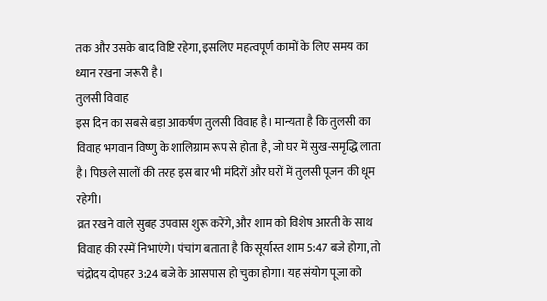तक और उसके बाद विष्टि रहेगा, इसलिए महत्वपूर्ण कामों के लिए समय का ध्यान रखना जरूरी है।
तुलसी विवाह
इस दिन का सबसे बड़ा आकर्षण तुलसी विवाह है। मान्यता है कि तुलसी का विवाह भगवान विष्णु के शालिग्राम रूप से होता है, जो घर में सुख-समृद्धि लाता है। पिछले सालों की तरह इस बार भी मंदिरों और घरों में तुलसी पूजन की धूम रहेगी।
व्रत रखने वाले सुबह उपवास शुरू करेंगे, और शाम को विशेष आरती के साथ विवाह की रस्में निभाएंगे। पंचांग बताता है कि सूर्यास्त शाम 5:47 बजे होगा, तो चंद्रोदय दोपहर 3:24 बजे के आसपास हो चुका होगा। यह संयोग पूजा को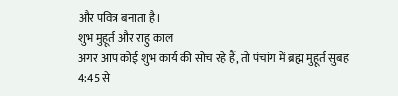और पवित्र बनाता है।
शुभ मुहूर्त और राहु काल
अगर आप कोई शुभ कार्य की सोच रहे हैं, तो पंचांग में ब्रह्म मुहूर्त सुबह 4:45 से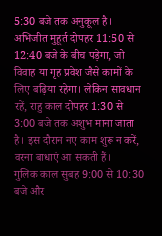5:30 बजे तक अनुकूल है। अभिजीत मुहूर्त दोपहर 11:50 से 12:40 बजे के बीच पड़ेगा, जो विवाह या गृह प्रवेश जैसे कामों के लिए बढ़िया रहेगा। लेकिन सावधान रहें, राहु काल दोपहर 1:30 से 3:00 बजे तक अशुभ माना जाता है। इस दौरान नए काम शुरू न करें, वरना बाधाएं आ सकती हैं।
गुलिक काल सुबह 9:00 से 10:30 बजे और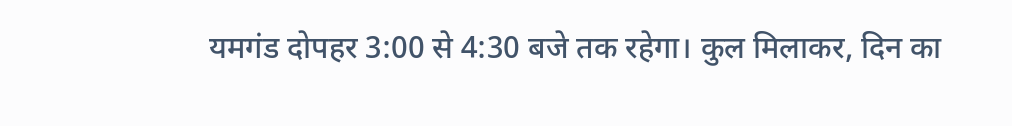यमगंड दोपहर 3:00 से 4:30 बजे तक रहेगा। कुल मिलाकर, दिन का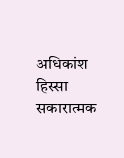अधिकांश हिस्सा सकारात्मक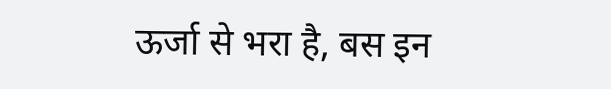ऊर्जा से भरा है, बस इन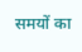समयों का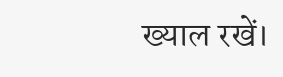ख्याल रखें।